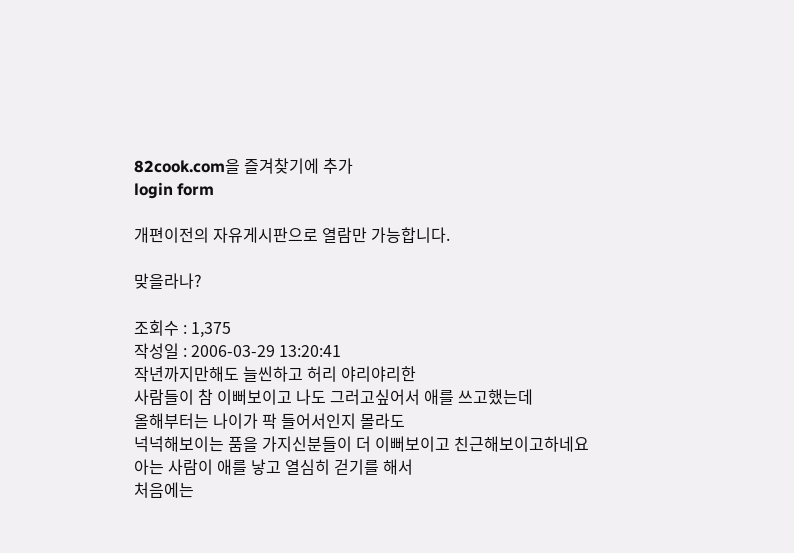82cook.com을 즐겨찾기에 추가
login form

개편이전의 자유게시판으로 열람만 가능합니다.

맞을라나?

조회수 : 1,375
작성일 : 2006-03-29 13:20:41
작년까지만해도 늘씬하고 허리 야리야리한
사람들이 참 이뻐보이고 나도 그러고싶어서 애를 쓰고했는데
올해부터는 나이가 팍 들어서인지 몰라도
넉넉해보이는 품을 가지신분들이 더 이뻐보이고 친근해보이고하네요
아는 사람이 애를 낳고 열심히 걷기를 해서
처음에는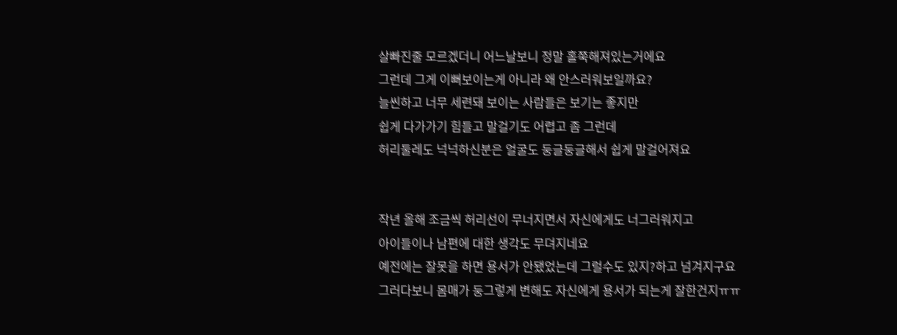살빠진줄 모르겠더니 어느날보니 정말 홀쭉해져있는거에요
그런데 그게 이뻐보이는게 아니라 왜 안스러워보일까요?
늘씬하고 너무 세련돼 보이는 사람들은 보기는 좋지만
쉽게 다가가기 힘들고 말걸기도 어렵고 좀 그런데
허리둘레도 넉넉하신분은 얼굴도 둥글둥글해서 쉽게 말걸어져요


작년 올해 조금씩 허리선이 무너지면서 자신에게도 너그러워지고
아이들이나 남편에 대한 생각도 무뎌지네요
예전에는 잘못을 하면 용서가 안됐었는데 그럴수도 있지?하고 넘겨지구요
그러다보니 몸매가 둥그렇게 변해도 자신에게 용서가 되는게 잘한건지ㅠㅠ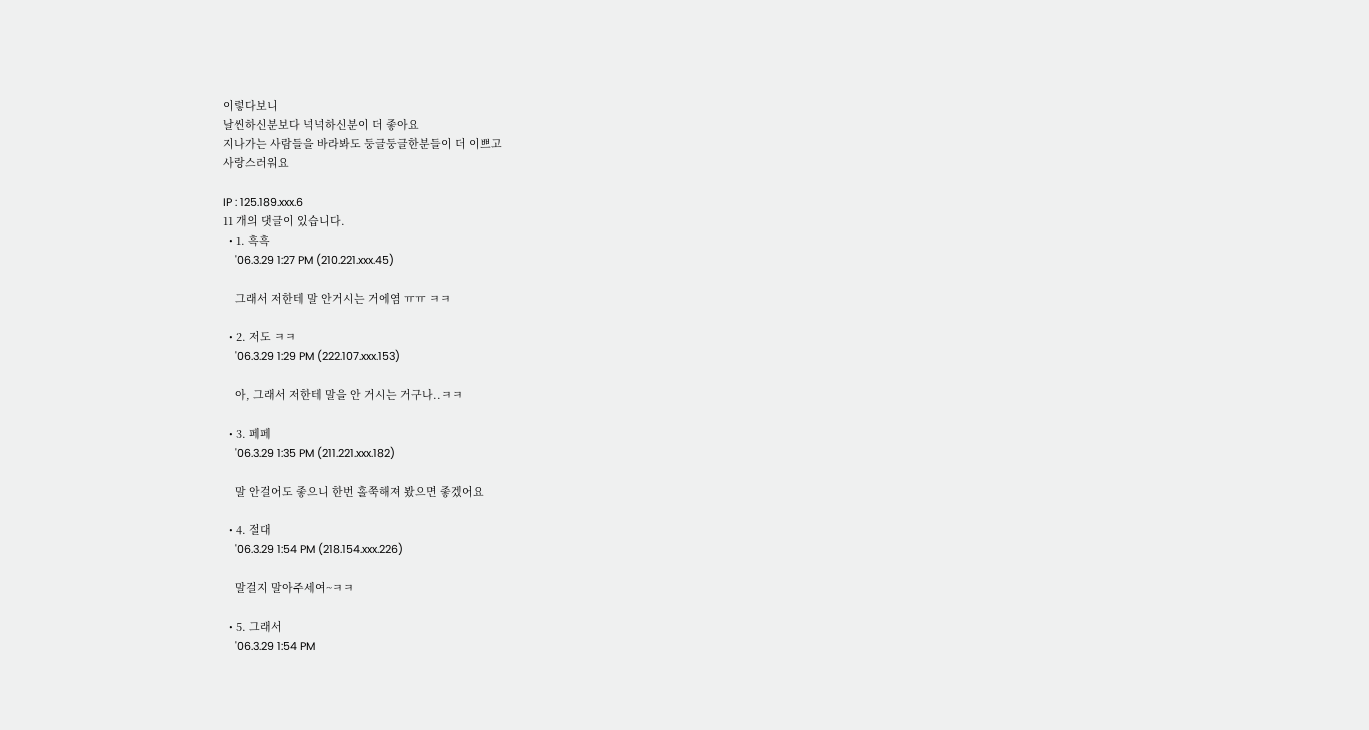이렇다보니
날씬하신분보다 넉넉하신분이 더 좋아요
지나가는 사람들을 바라봐도 둥글둥글한분들이 더 이쁘고
사랑스러워요

IP : 125.189.xxx.6
11 개의 댓글이 있습니다.
  • 1. 흑흑
    '06.3.29 1:27 PM (210.221.xxx.45)

    그래서 저한테 말 안거시는 거에염 ㅠㅠ ㅋㅋ

  • 2. 저도 ㅋㅋ
    '06.3.29 1:29 PM (222.107.xxx.153)

    아, 그래서 저한테 말을 안 거시는 거구나..ㅋㅋ

  • 3. 페페
    '06.3.29 1:35 PM (211.221.xxx.182)

    말 안걸어도 좋으니 한번 홀쭉해져 봤으면 좋겠어요

  • 4. 절대
    '06.3.29 1:54 PM (218.154.xxx.226)

    말걸지 말아주세여~ㅋㅋ

  • 5. 그래서
    '06.3.29 1:54 PM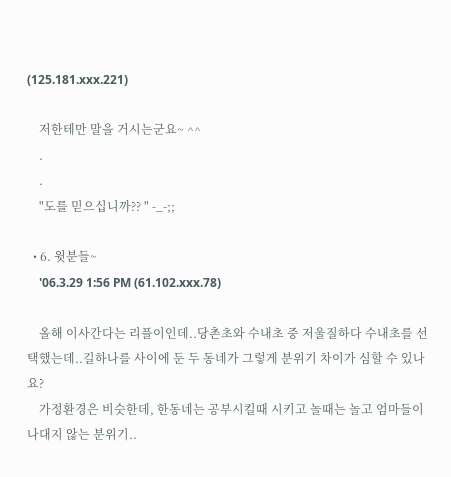(125.181.xxx.221)

    저한테만 말을 거시는군요~ ^^
    .
    .
    "도를 믿으십니까?? " -_-;;

  • 6. 윗분들~
    '06.3.29 1:56 PM (61.102.xxx.78)

    올해 이사간다는 리플이인데..당촌초와 수내초 중 저울질하다 수내초를 선택했는데..길하나를 사이에 둔 두 동네가 그렇게 분위기 차이가 심할 수 있나요?
    가정환경은 비슷한데, 한동네는 공부시킬때 시키고 놀때는 놀고 엄마들이 나대지 않는 분위기..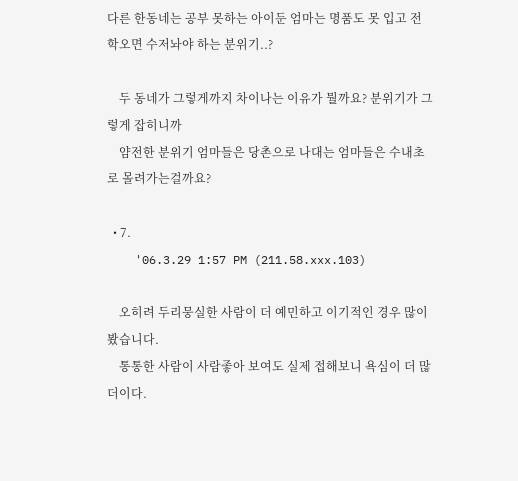다른 한동네는 공부 못하는 아이둔 엄마는 명품도 못 입고 전학오면 수저놔야 하는 분위기..?

    두 동네가 그렇게까지 차이나는 이유가 뭘까요? 분위기가 그렇게 잡히니까
    얌전한 분위기 엄마들은 당촌으로 나대는 엄마들은 수내초로 몰려가는걸까요?

  • 7.
    '06.3.29 1:57 PM (211.58.xxx.103)

    오히려 두리뭉실한 사람이 더 예민하고 이기적인 경우 많이 봤습니다.
    통통한 사람이 사람좋아 보여도 실제 접해보니 욕심이 더 많더이다.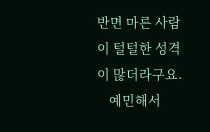반면 마른 사람이 털털한 성격이 많더라구요.
    예민해서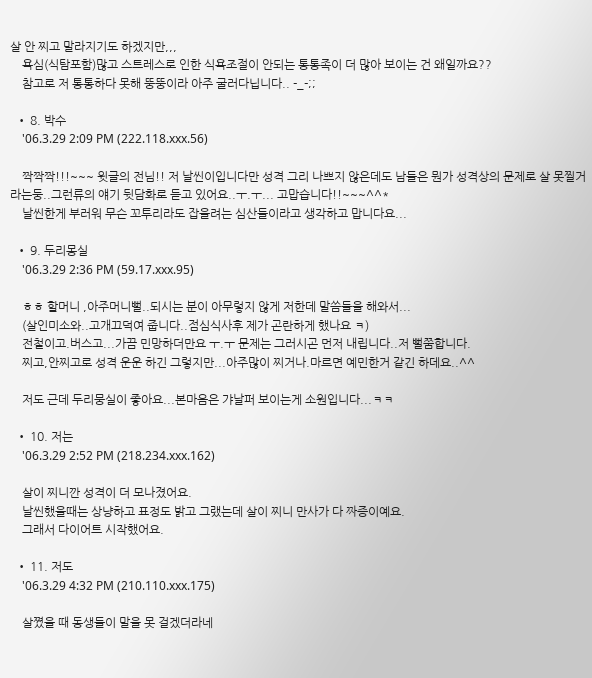살 안 찌고 말라지기도 하겠지만,,,
    욕심(식탐포함)많고 스트레스로 인한 식욕조절이 안되는 통통족이 더 많아 보이는 건 왜일까요??
    참고로 저 통통하다 못해 뚱뚱이라 아주 굴러다닙니다.. -_-;;

  • 8. 박수
    '06.3.29 2:09 PM (222.118.xxx.56)

    짝짝짝!!!~~~ 윗글의 전님!! 저 날씬이입니다만 성격 그리 나쁘지 않은데도 남들은 뭔가 성격상의 문제로 살 못찔거라는둥..그런류의 얘기 뒷담화로 듣고 있어요..ㅜ.ㅜ... 고맙습니다!!~~~^^*
    날씬한게 부러워 무슨 꼬투리라도 잡을려는 심산들이라고 생각하고 맙니다요...

  • 9. 두리몽실
    '06.3.29 2:36 PM (59.17.xxx.95)

    ㅎㅎ 할머니 ,아주머니뻘..되시는 분이 아무렇지 않게 저한데 말씀들을 해와서...
    (살인미소와..고개끄덕여 줍니다..점심식사후 제가 곤란하게 했나요 ㅋ)
    전철이고.버스고...가끔 민망하더만요 ㅜ.ㅜ 문제는 그러시곤 먼저 내립니다..저 뻘쭘합니다.
    찌고,안찌고로 성격 운운 하긴 그렇지만...아주많이 찌거나.마르면 예민한거 같긴 하데요..^^

    저도 근데 두리뭉실이 좋아요...본마음은 갸날퍼 보이는게 소원입니다...ㅋㅋ

  • 10. 저는
    '06.3.29 2:52 PM (218.234.xxx.162)

    살이 찌니깐 성격이 더 모나졌어요.
    날씬했을때는 상냥하고 표정도 밝고 그랬는데 살이 찌니 만사가 다 짜증이예요.
    그래서 다이어트 시작했어요.

  • 11. 저도
    '06.3.29 4:32 PM (210.110.xxx.175)

    살쪘을 때 동생들이 말을 못 걸겠더라네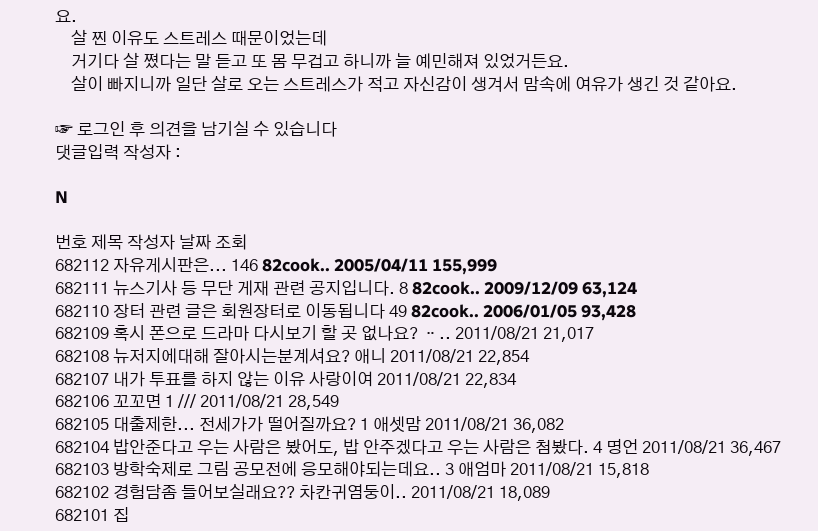요.
    살 찐 이유도 스트레스 때문이었는데
    거기다 살 쪘다는 말 듣고 또 몸 무겁고 하니까 늘 예민해져 있었거든요.
    살이 빠지니까 일단 살로 오는 스트레스가 적고 자신감이 생겨서 맘속에 여유가 생긴 것 같아요.

☞ 로그인 후 의견을 남기실 수 있습니다
댓글입력 작성자 :

N

번호 제목 작성자 날짜 조회
682112 자유게시판은... 146 82cook.. 2005/04/11 155,999
682111 뉴스기사 등 무단 게재 관련 공지입니다. 8 82cook.. 2009/12/09 63,124
682110 장터 관련 글은 회원장터로 이동됩니다 49 82cook.. 2006/01/05 93,428
682109 혹시 폰으로 드라마 다시보기 할 곳 없나요? ᆢ.. 2011/08/21 21,017
682108 뉴저지에대해 잘아시는분계셔요? 애니 2011/08/21 22,854
682107 내가 투표를 하지 않는 이유 사랑이여 2011/08/21 22,834
682106 꼬꼬면 1 /// 2011/08/21 28,549
682105 대출제한... 전세가가 떨어질까요? 1 애셋맘 2011/08/21 36,082
682104 밥안준다고 우는 사람은 봤어도, 밥 안주겠다고 우는 사람은 첨봤다. 4 명언 2011/08/21 36,467
682103 방학숙제로 그림 공모전에 응모해야되는데요.. 3 애엄마 2011/08/21 15,818
682102 경험담좀 들어보실래요?? 차칸귀염둥이.. 2011/08/21 18,089
682101 집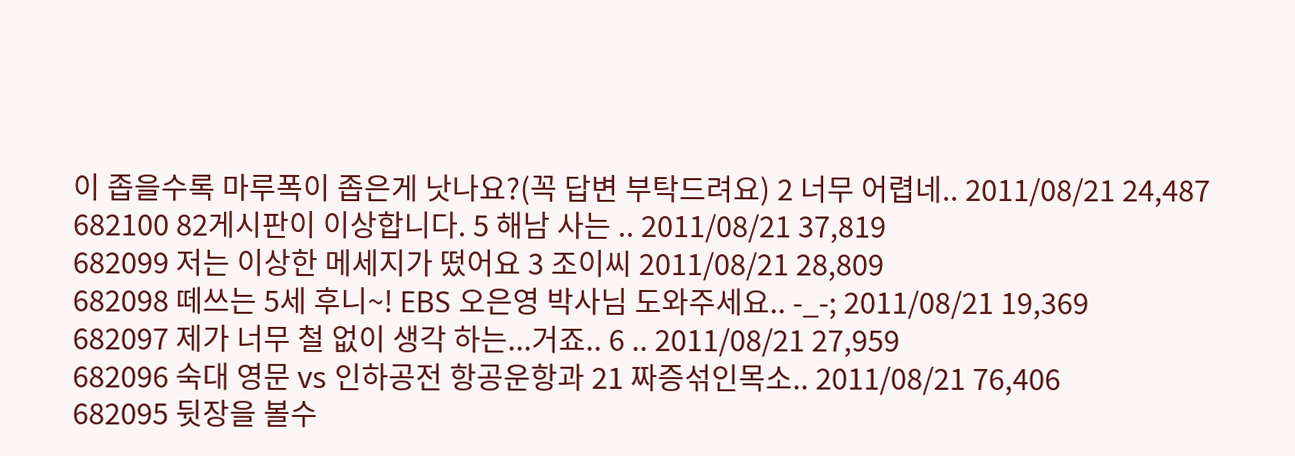이 좁을수록 마루폭이 좁은게 낫나요?(꼭 답변 부탁드려요) 2 너무 어렵네.. 2011/08/21 24,487
682100 82게시판이 이상합니다. 5 해남 사는 .. 2011/08/21 37,819
682099 저는 이상한 메세지가 떴어요 3 조이씨 2011/08/21 28,809
682098 떼쓰는 5세 후니~! EBS 오은영 박사님 도와주세요.. -_-; 2011/08/21 19,369
682097 제가 너무 철 없이 생각 하는...거죠.. 6 .. 2011/08/21 27,959
682096 숙대 영문 vs 인하공전 항공운항과 21 짜증섞인목소.. 2011/08/21 76,406
682095 뒷장을 볼수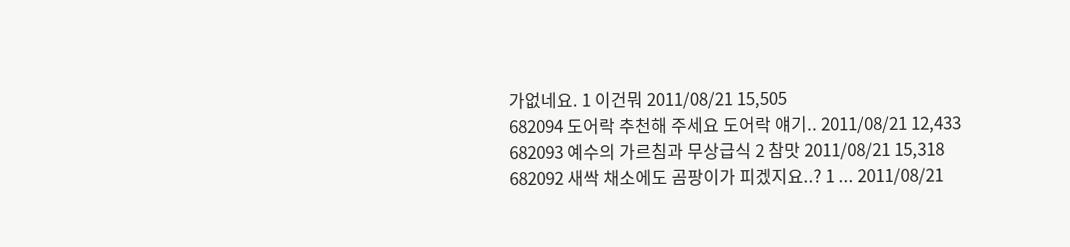가없네요. 1 이건뭐 2011/08/21 15,505
682094 도어락 추천해 주세요 도어락 얘기.. 2011/08/21 12,433
682093 예수의 가르침과 무상급식 2 참맛 2011/08/21 15,318
682092 새싹 채소에도 곰팡이가 피겠지요..? 1 ... 2011/08/21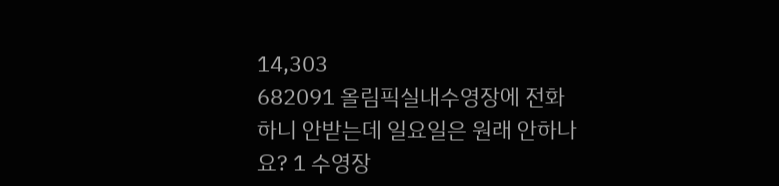14,303
682091 올림픽실내수영장에 전화하니 안받는데 일요일은 원래 안하나요? 1 수영장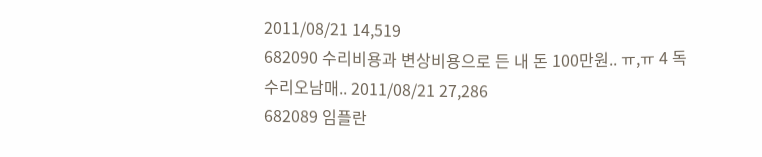2011/08/21 14,519
682090 수리비용과 변상비용으로 든 내 돈 100만원.. ㅠ,ㅠ 4 독수리오남매.. 2011/08/21 27,286
682089 임플란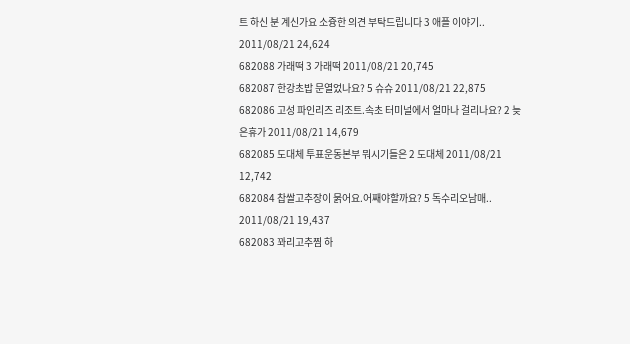트 하신 분 계신가요 소즁한 의견 부탁드립니다 3 애플 이야기.. 2011/08/21 24,624
682088 가래떡 3 가래떡 2011/08/21 20,745
682087 한강초밥 문열었나요? 5 슈슈 2011/08/21 22,875
682086 고성 파인리즈 리조트.속초 터미널에서 얼마나 걸리나요? 2 늦은휴가 2011/08/21 14,679
682085 도대체 투표운동본부 뭐시기들은 2 도대체 2011/08/21 12,742
682084 찹쌀고추장이 묽어요.어째야할까요? 5 독수리오남매.. 2011/08/21 19,437
682083 꽈리고추찜 하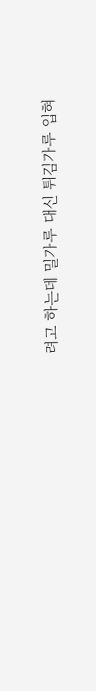려고 하는데 밀가루 대신 튀김가루 입혀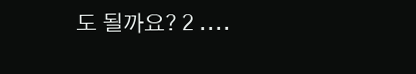도 될까요? 2 ....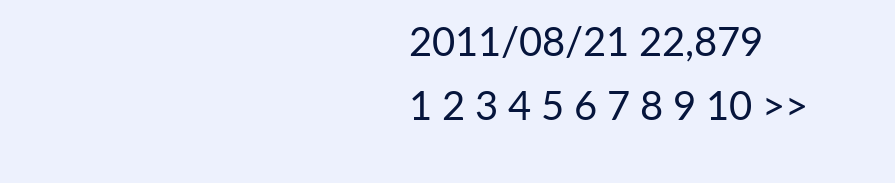2011/08/21 22,879
1 2 3 4 5 6 7 8 9 10 >>